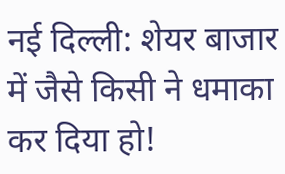नई दिल्ली: शेयर बाजार में जैसे किसी ने धमाका कर दिया हो!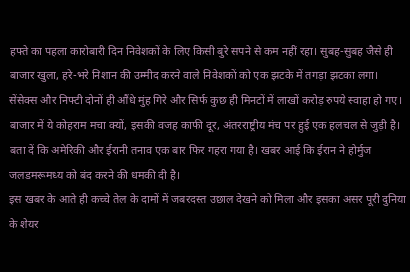हफ्ते का पहला कारोबारी दिन निवेशकों के लिए किसी बुरे सपने से कम नहीं रहा। सुबह-सुबह जैसे ही बाजार खुला, हरे-भरे निशान की उम्मीद करने वाले निवेशकों को एक झटके में तगड़ा झटका लगा। सेंसेक्स और निफ्टी दोनों ही औंधे मुंह गिरे और सिर्फ कुछ ही मिनटों में लाखों करोड़ रुपये स्वाहा हो गए। बाजार में ये कोहराम मचा क्यों, इसकी वजह काफी दूर, अंतरराष्ट्रीय मंच पर हुई एक हलचल से जुड़ी है।
बता दें कि अमेरिकी और ईरानी तनाव एक बार फिर गहरा गया है। खबर आई कि ईरान ने होर्मुज जलडमरूमध्य को बंद करने की धमकी दी है।
इस खबर के आते ही कच्चे तेल के दामों में जबरदस्त उछाल देखने को मिला और इसका असर पूरी दुनिया के शेयर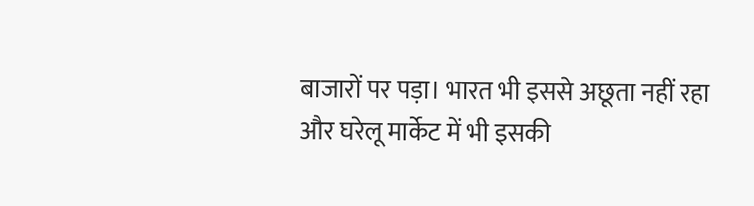बाजारों पर पड़ा। भारत भी इससे अछूता नहीं रहा और घरेलू मार्केट में भी इसकी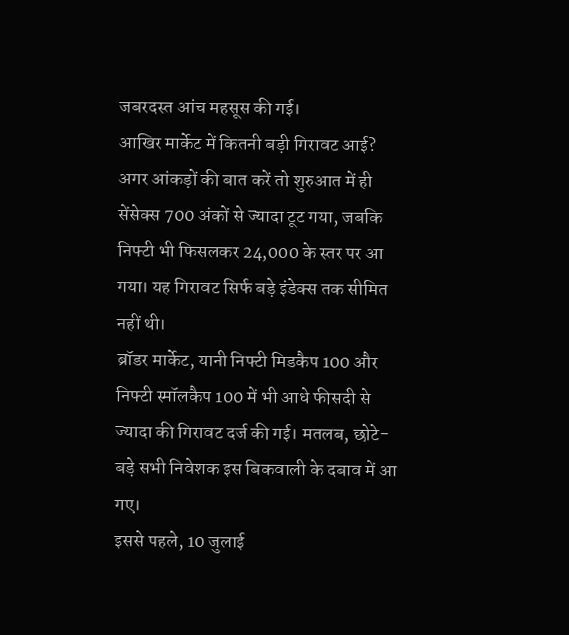जबरदस्त आंच महसूस की गई।
आखिर मार्केट में कितनी बड़ी गिरावट आई?
अगर आंकड़ों की बात करें तो शुरुआत में ही सेंसेक्स 700 अंकों से ज्यादा टूट गया, जबकि निफ्टी भी फिसलकर 24,000 के स्तर पर आ गया। यह गिरावट सिर्फ बड़े इंडेक्स तक सीमित नहीं थी।
ब्रॉडर मार्केट, यानी निफ्टी मिडकैप 100 और निफ्टी स्मॉलकैप 100 में भी आधे फीसदी से ज्यादा की गिरावट दर्ज की गई। मतलब, छोटे-बड़े सभी निवेशक इस बिकवाली के दबाव में आ गए।
इससे पहले, 10 जुलाई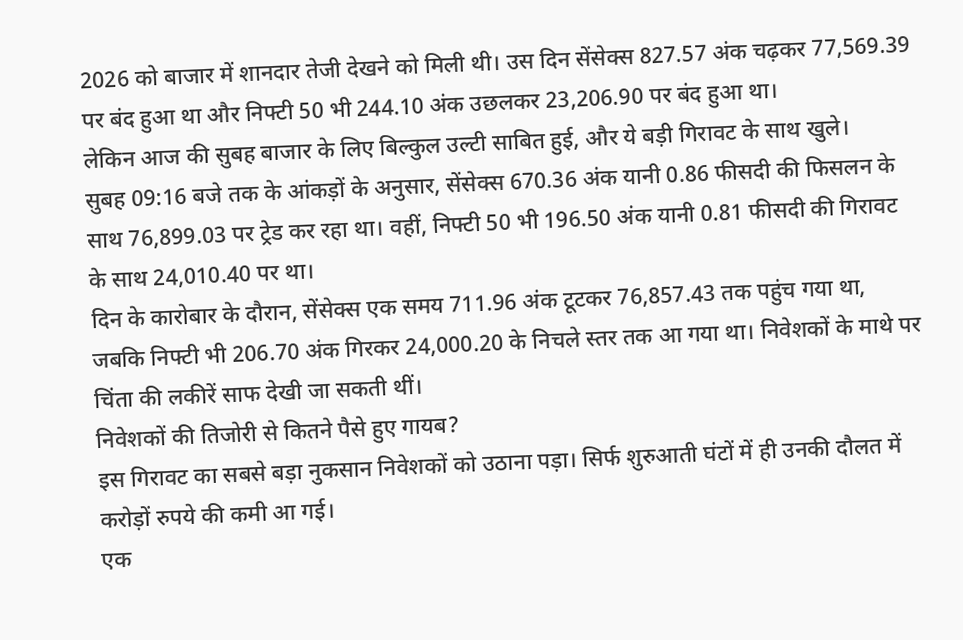2026 को बाजार में शानदार तेजी देखने को मिली थी। उस दिन सेंसेक्स 827.57 अंक चढ़कर 77,569.39 पर बंद हुआ था और निफ्टी 50 भी 244.10 अंक उछलकर 23,206.90 पर बंद हुआ था।
लेकिन आज की सुबह बाजार के लिए बिल्कुल उल्टी साबित हुई, और ये बड़ी गिरावट के साथ खुले।
सुबह 09:16 बजे तक के आंकड़ों के अनुसार, सेंसेक्स 670.36 अंक यानी 0.86 फीसदी की फिसलन के साथ 76,899.03 पर ट्रेड कर रहा था। वहीं, निफ्टी 50 भी 196.50 अंक यानी 0.81 फीसदी की गिरावट के साथ 24,010.40 पर था।
दिन के कारोबार के दौरान, सेंसेक्स एक समय 711.96 अंक टूटकर 76,857.43 तक पहुंच गया था, जबकि निफ्टी भी 206.70 अंक गिरकर 24,000.20 के निचले स्तर तक आ गया था। निवेशकों के माथे पर चिंता की लकीरें साफ देखी जा सकती थीं।
निवेशकों की तिजोरी से कितने पैसे हुए गायब?
इस गिरावट का सबसे बड़ा नुकसान निवेशकों को उठाना पड़ा। सिर्फ शुरुआती घंटों में ही उनकी दौलत में करोड़ों रुपये की कमी आ गई।
एक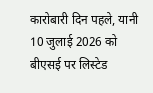कारोबारी दिन पहले, यानी 10 जुलाई 2026 को बीएसई पर लिस्टेड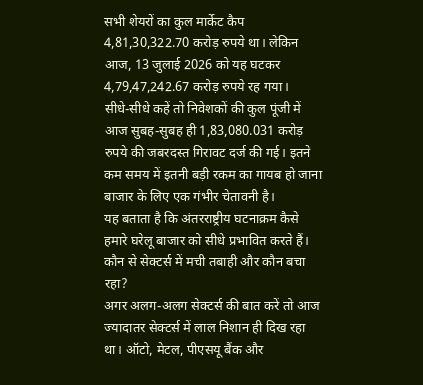सभी शेयरों का कुल मार्केट कैप 4,81,30,322.70 करोड़ रुपये था। लेकिन आज, 13 जुलाई 2026 को यह घटकर 4,79,47,242.67 करोड़ रुपये रह गया।
सीधे-सीधे कहें तो निवेशकों की कुल पूंजी में आज सुबह-सुबह ही 1,83,080.031 करोड़ रुपये की जबरदस्त गिरावट दर्ज की गई। इतने कम समय में इतनी बड़ी रकम का गायब हो जाना बाजार के लिए एक गंभीर चेतावनी है।
यह बताता है कि अंतरराष्ट्रीय घटनाक्रम कैसे हमारे घरेलू बाजार को सीधे प्रभावित करते हैं।
कौन से सेक्टर्स में मची तबाही और कौन बचा रहा?
अगर अलग-अलग सेक्टर्स की बात करें तो आज ज्यादातर सेक्टर्स में लाल निशान ही दिख रहा था। ऑटो, मेटल, पीएसयू बैंक और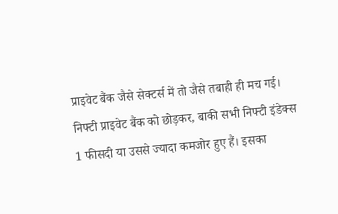प्राइवेट बैंक जैसे सेक्टर्स में तो जैसे तबाही ही मच गई।
निफ्टी प्राइवेट बैंक को छोड़कर, बाकी सभी निफ्टी इंडेक्स 1 फीसदी या उससे ज्यादा कमजोर हुए हैं। इसका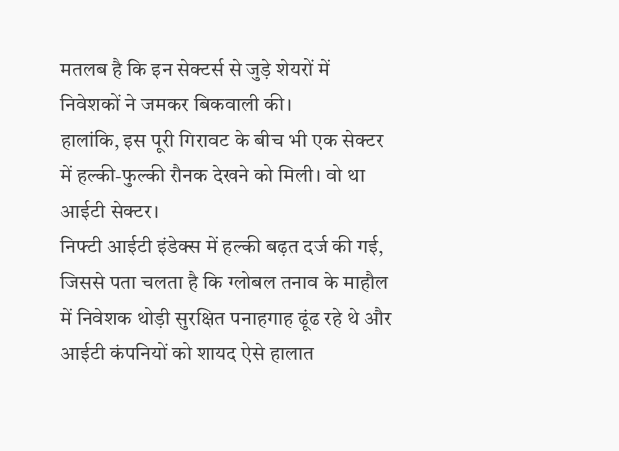मतलब है कि इन सेक्टर्स से जुड़े शेयरों में निवेशकों ने जमकर बिकवाली की।
हालांकि, इस पूरी गिरावट के बीच भी एक सेक्टर में हल्की-फुल्की रौनक देखने को मिली। वो था आईटी सेक्टर।
निफ्टी आईटी इंडेक्स में हल्की बढ़त दर्ज की गई, जिससे पता चलता है कि ग्लोबल तनाव के माहौल में निवेशक थोड़ी सुरक्षित पनाहगाह ढूंढ रहे थे और आईटी कंपनियों को शायद ऐसे हालात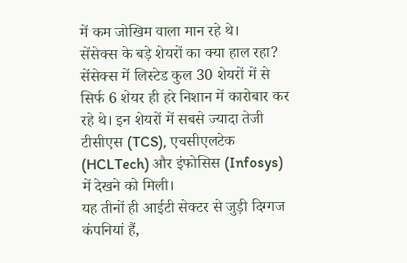में कम जोखिम वाला मान रहे थे।
सेंसेक्स के बड़े शेयरों का क्या हाल रहा?
सेंसेक्स में लिस्टेड कुल 30 शेयरों में से सिर्फ 6 शेयर ही हरे निशान में कारोबार कर रहे थे। इन शेयरों में सबसे ज्यादा तेजी टीसीएस (TCS), एचसीएलटेक (HCLTech) और इंफोसिस (Infosys) में देखने को मिली।
यह तीनों ही आईटी सेक्टर से जुड़ी दिग्गज कंपनियां हैं,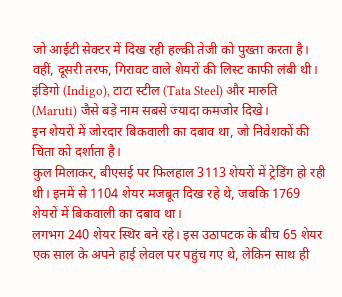जो आईटी सेक्टर में दिख रही हल्की तेजी को पुख्ता करता है।
वहीं, दूसरी तरफ, गिरावट वाले शेयरों की लिस्ट काफी लंबी थी। इंडिगो (Indigo), टाटा स्टील (Tata Steel) और मारुति (Maruti) जैसे बड़े नाम सबसे ज्यादा कमजोर दिखे।
इन शेयरों में जोरदार बिकवाली का दबाव था, जो निवेशकों की चिंता को दर्शाता है।
कुल मिलाकर, बीएसई पर फिलहाल 3113 शेयरों में ट्रेडिंग हो रही थी। इनमें से 1104 शेयर मजबूत दिख रहे थे, जबकि 1769 शेयरों में बिकवाली का दबाव था।
लगभग 240 शेयर स्थिर बने रहे। इस उठापटक के बीच 65 शेयर एक साल के अपने हाई लेवल पर पहुंच गए थे, लेकिन साथ ही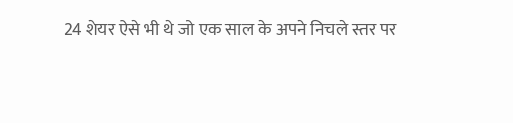24 शेयर ऐसे भी थे जो एक साल के अपने निचले स्तर पर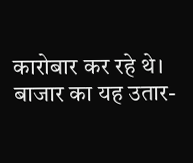कारोबार कर रहे थे।
बाजार का यह उतार-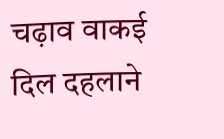चढ़ाव वाकई दिल दहलाने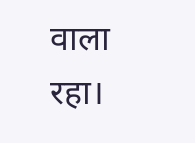वाला रहा।